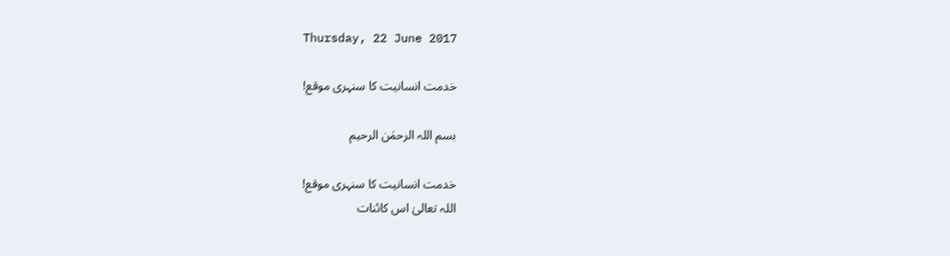Thursday, 22 June 2017

خدمت انسانیت کا سنہری موقع!

بسم اللہ الرحمٰن الرحیم

خدمت انسانیت کا سنہری موقع!
اللہ تعالیٰ اس کائنات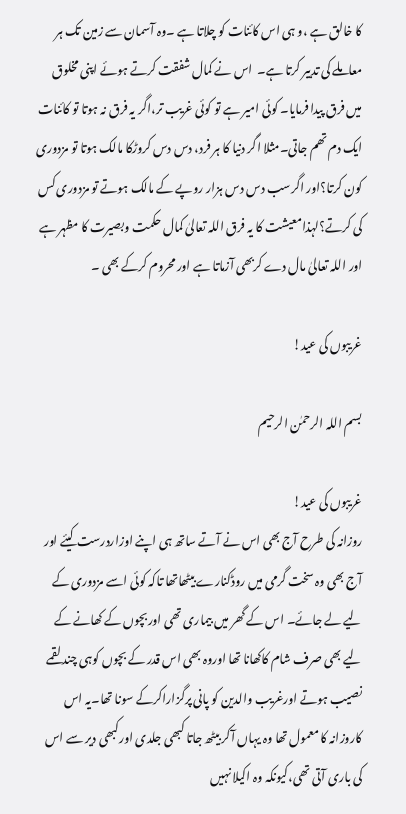کا خالق ہے ،و ہی اس کائنات کو چلاتا ہے ۔وہ آسمان سے زمین تک ہر معاملے کی تدبیر کرتا ہے۔  اس نے کمال شفقت کرتے ہوئے اپنی مخلوق میں فرق پیدا فرمایا۔ کوئی امیر ہے تو کوئی غریب تر،اگر یہ فرق نہ ہوتا تو کائنات ایک دم تھم جاتی۔مثلا اگر دنیا کا ہر فرد، دس دس کروڑکا مالک ہوتا تو مزدوری کون کرتا؟اور اگرسب دس دس ہزار روپے کے مالک ہوتے تو مزدوری کس کی کرتے؟لہذامعیشت کا یہ فرق اللہ تعالیٰ کمال حکمت وبصیرت کا مظہر ہے اور اللہ تعالیٰ مال دے کربھی آزماتا ہے اور محروم کرکے بھی ۔

غریبوں کی عید!

بسم اللہ الرحمٰن الرحیم

غریبوں کی عید!
روزانہ کی طرح آج بھی اس نے آتے ساتھ ہی اپنے اوزاردرست کیئے اور آج بھی وہ سخت گرمی میں روڈکنارے بیٹھاتھا تاکہ کوئی اسے مزدوری کے لیے لے جائے۔ اس کے گھر میں بیماری تھی اوربچوں کے کھانے کے لیے بھی صرف شام کاکھانا تھا اوروہ بھی اس قدر کے بچوں کوہی چند لقمے نصیب ہوتے اورغریب والدین کو پانی پرگزاراکرکے سونا تھا۔یہ اس کاروزانہ کا معمول تھا وہ یہاں آکر بیٹھ جاتا کبھی جلدی اورکبھی دیر سے اس کی باری آتی تھی،کیونکہ وہ اکیلا نہیں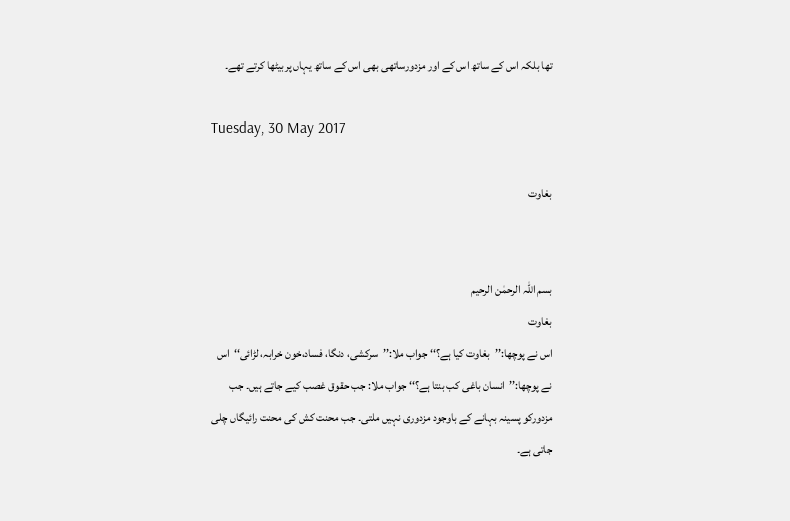تھا بلکہ اس کے ساتھ اس کے اور مزدورساتھی بھی اس کے ساتھ یہاں پربیٹھا کرتے تھے۔

Tuesday, 30 May 2017

بغاوت


بسم اللہ الرحمٰن الرحیم
بغاوت
اس نے پوچھا:’’بغاوت کیا ہے؟‘‘ جواب ملا:’’سرکشی، دنگا، فساد،خون خرابہ، لڑائی‘‘اس نے پوچھا:’’انسان باغی کب بنتا ہے؟‘‘ جواب ملا: جب حقوق غصب کیے جاتے ہیں۔ جب مزدورکو پسینہ بہانے کے باوجود مزدوری نہیں ملتی۔ جب محنت کش کی محنت رائیگاں چلی جاتی ہے۔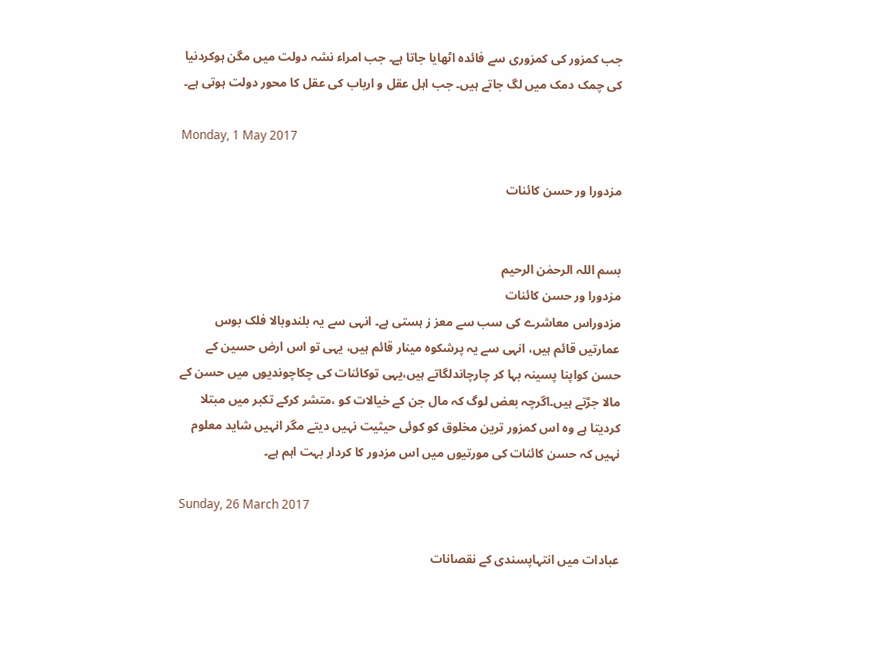جب کمزور کی کمزوری سے فائدہ اٹھایا جاتا ہے۔ جب امراء نشہ دولت میں مگن ہوکردنیا کی چمک دمک میں لگ جاتے ہیں۔ جب اہل عقل و ارباب کی عقل کا محور دولت ہوتی ہے۔

Monday, 1 May 2017

مزدورا ور حسن کائنات


بسم اللہ الرحمٰن الرحیم
مزدورا ور حسن کائنات
مزدوراس معاشرے کی سب سے معز ز ہستی ہے۔ انہی سے یہ بلندوبالا فلک بوس عمارتیں قائم ہیں، انہی سے یہ پرشکوہ مینار قائم ہیں، یہی تو اس ارض حسین کے حسن کواپنا پسینہ بہا کر چارچاندلگاتے ہیں،یہی توکائنات کی چکاچوندیوں میں حسن کے مالا جڑتے ہیں۔اگرچہ بعض لوگ کہ مال جن کے خیالات کو ،متشر کرکے تکبر میں مبتلا کردیتا ہے وہ اس کمزور ترین مخلوق کو کوئی حیثیت نہیں دیتے مگر انہیں شاید معلوم نہیں کہ حسن کائنات کی مورتیوں میں اس مزدور کا کردار بہت اہم ہے۔

Sunday, 26 March 2017

عبادات میں انتہاپسندی کے نقصانات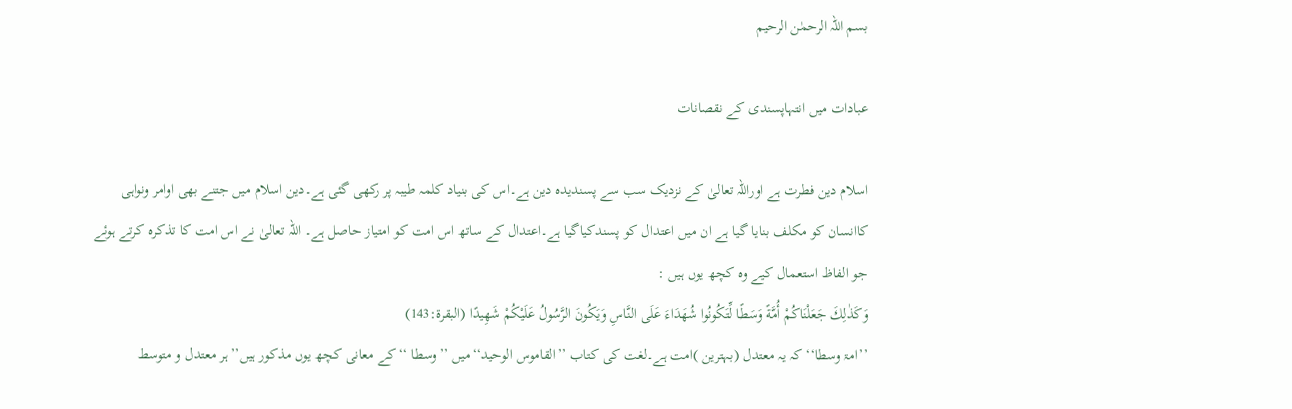بسم اللہ الرحمٰن الرحیم

عبادات میں انتہاپسندی کے نقصانات

اسلام دین فطرت ہے اوراللہ تعالیٰ کے نزدیک سب سے پسندیدہ دین ہے۔اس کی بنیاد کلمہ طیبہ پر رکھی گئی ہے۔دین اسلام میں جتنے بھی اوامر ونواہی کاانسان کو مکلف بنایا گیا ہے ان میں اعتدال کو پسندکیاگیا ہے۔اعتدال کے ساتھ اس امت کو امتیاز حاصل ہے۔ اللہ تعالیٰ نے اس امت کا تذکرہ کرتے ہوئے جو الفاظ استعمال کیے وہ کچھ یوں ہیں :
وَكَذٰلِكَ جَعَلْنَاكُمْ أُمَّةً وَسَطًا لِّتَكُونُوا شُهَدَاءَ عَلَى النَّاسِ وَيَكُونَ الرَّسُولُ عَلَيْكُمْ شَهِيدًا (البقرة:143)
’’امۃ وسطا‘‘ کہ یہ معتدل (بہترین )امت ہے۔لغت کی کتاب ’’القاموس الوحید‘‘میں ’’وسطا ‘‘کے معانی کچھ یوں مذکور ہیں’’ہر معتدل و متوسط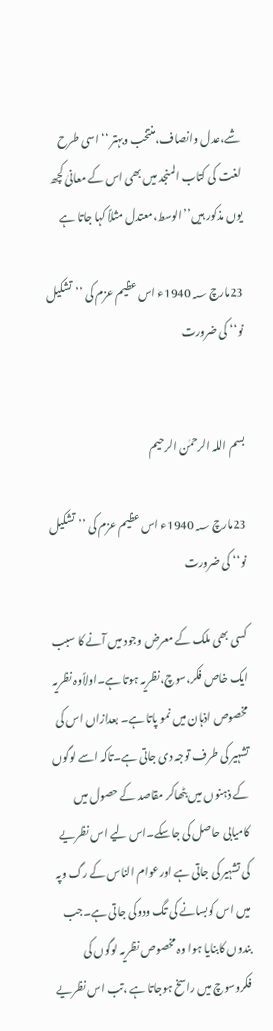شے،عدل وانصاف،منتخب وبہتر ‘‘ اسی طرح لغت کی کتاب المنجد میں بھی اس کے معانیٰ کچھ یوں مذکور ہیں’’الوسط،معتدل مثلاً کہا جاتا ہے

23مارچ 1940؁ء اس عظیم عزم کی ’’تشکیل نو‘‘ کی ضرورت


بسم اللہ الرحمٰن الرحیم

23مارچ 1940؁ء اس عظیم عزم کی ’’تشکیل نو‘‘ کی ضرورت

کسی بھی ملک کے معرض وجود میں آنے کا سبب ایک خاص فکر،سوچ،نظریہ ہوتا ہے۔اولاًوہ نظریہ مخصوص اذہان میں نمو پاتا ہے۔ بعدازاں اس کی تشہیر کی طرف توجہ دی جاتی ہے۔تاکہ اسے لوگوں کے ذہنوں میں بٹھاکر مقاصد کے حصول میں کامیابی حاصل کی جاسکے۔اس لیے اس نظریے کی تشہیر کی جاتی ہے اورعوام الناس کے رگ وپہ میں اس کوبسانے کی تگ ودوکی جاتی ہے۔جب بندوں کابنایا ہوا وہ مخصوص نظریہ لوگوں کی فکروسوچ میں راسخ ہوجاتا ہے ،تب اس نظریے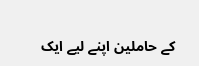کے حاملین اپنے لیے ایک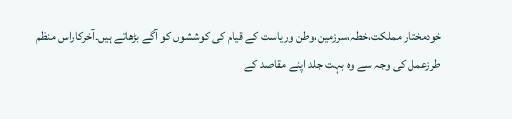خودمختار مملکت،خطہ،سرزمین،وطن وریاست کے قیام کی کوششوں کو آگے بڑھاتے ہیں۔آخرکاراس منظم طرزعمل کی وجہ سے وہ بہت جلد اپنے مقاصد کے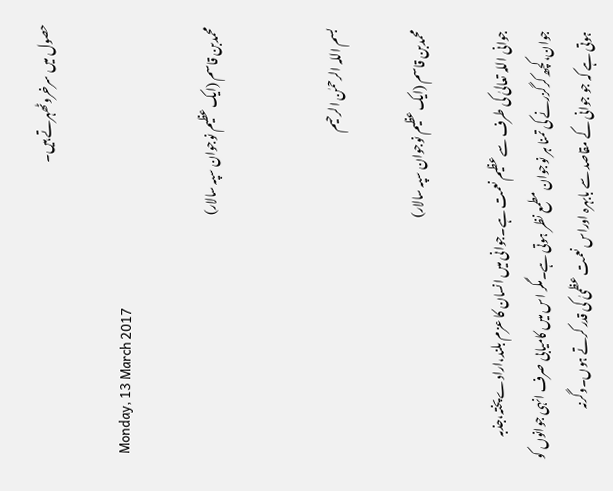حصول میں سرخروٹھہرتے ہیں۔

Monday, 13 March 2017

محمدبن قاسم (ایک عظیم نوجوان سپہ سالار)


بسم اللہ الرحمٰن الرحیم

محمدبن قاسم (ایک عظیم نوجوان سپہ سالار)

جوانی اللہ تعالیٰ کی طرف سے عظیم نعمت ہے۔جوانی میں انسان کا عزم بلند،ارادے پختہ،جذبہ جوان،کچھ کرگزرنے کی تمنا ہر نوجوان مطمع نظر ہوتی ہے۔مگر اس میں کامیابی صرف انہی جوانوں کو ہوتی ہے کہ جو جوانی کے مقاصد سے بابہرہ اوراس نعمت عظمیٰ کی قدر کرتے ہوں۔وگرنہ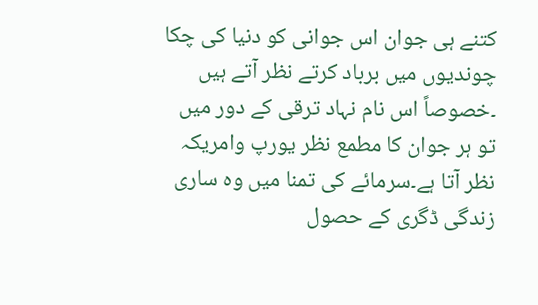کتنے ہی جوان اس جوانی کو دنیا کی چکا چوندیوں میں برباد کرتے نظر آتے ہیں ۔خصوصاً اس نام نہاد ترقی کے دور میں تو ہر جوان کا مطمع نظر یورپ وامریکہ نظر آتا ہے۔سرمائے کی تمنا میں وہ ساری زندگی ڈگری کے حصول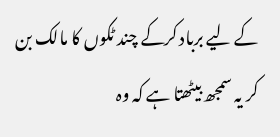کے لیے برباد کرکے چند ٹکوں کا مالک بن کر یہ سمجھ بیٹھتا ہے کہ وہ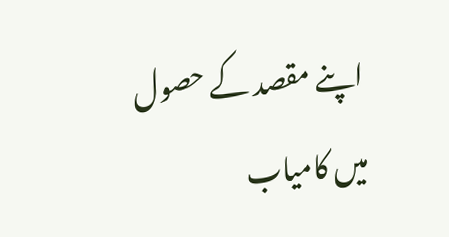اپنے مقصد کے حصول میں کامیاب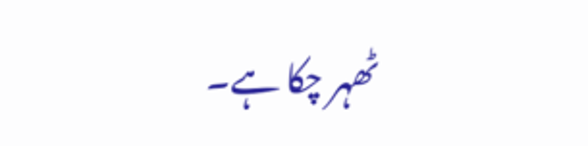ٹھہر چکا ہے۔